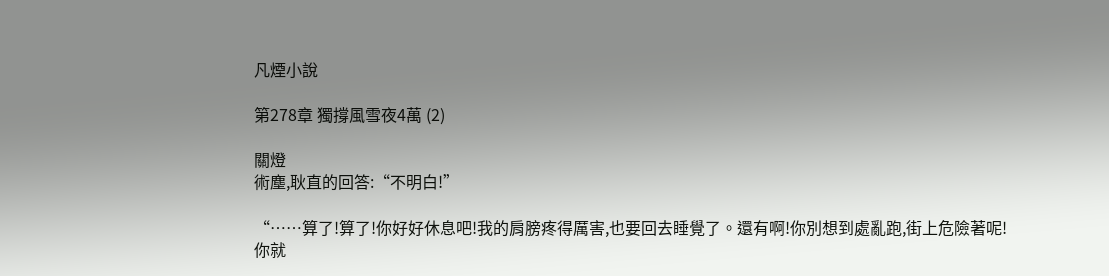凡煙小說

第278章 獨撐風雪夜4萬 (2)

關燈
術塵,耿直的回答:“不明白!”

“……算了!算了!你好好休息吧!我的肩膀疼得厲害,也要回去睡覺了。還有啊!你別想到處亂跑,街上危險著呢!你就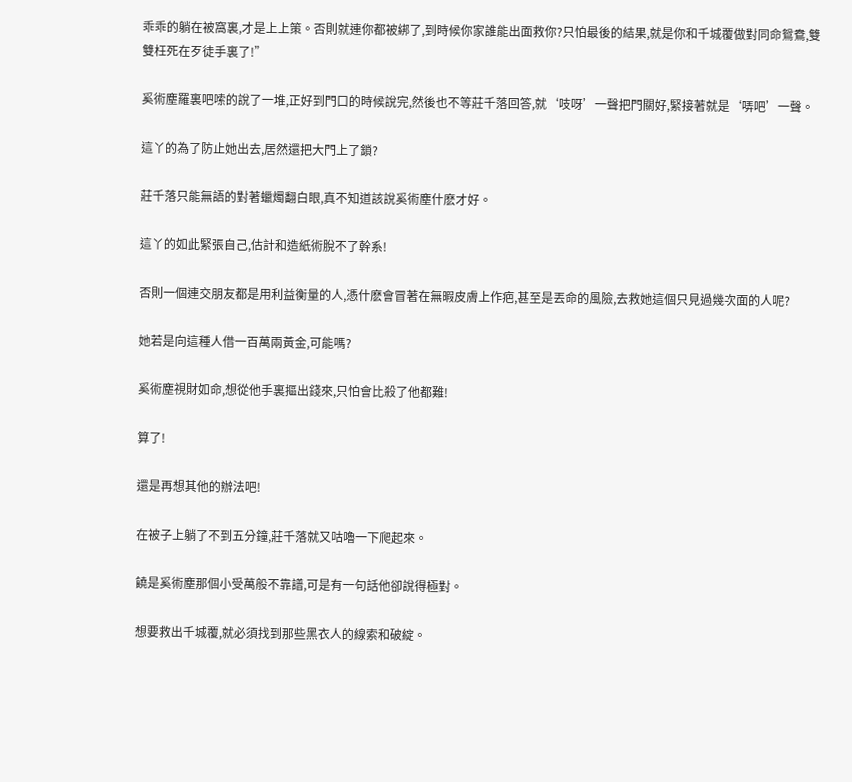乖乖的躺在被窩裏,才是上上策。否則就連你都被綁了,到時候你家誰能出面救你?只怕最後的結果,就是你和千城覆做對同命鴛鴦,雙雙枉死在歹徒手裏了!”

奚術塵羅裏吧嗦的說了一堆,正好到門口的時候說完,然後也不等莊千落回答,就‘吱呀’一聲把門關好,緊接著就是‘哢吧’一聲。

這丫的為了防止她出去,居然還把大門上了鎖?

莊千落只能無語的對著蠟燭翻白眼,真不知道該說奚術塵什麽才好。

這丫的如此緊張自己,估計和造紙術脫不了幹系!

否則一個連交朋友都是用利益衡量的人,憑什麽會冒著在無暇皮膚上作疤,甚至是丟命的風險,去救她這個只見過幾次面的人呢?

她若是向這種人借一百萬兩黃金,可能嗎?

奚術塵視財如命,想從他手裏摳出錢來,只怕會比殺了他都難!

算了!

還是再想其他的辦法吧!

在被子上躺了不到五分鐘,莊千落就又咕嚕一下爬起來。

饒是奚術塵那個小受萬般不靠譜,可是有一句話他卻說得極對。

想要救出千城覆,就必須找到那些黑衣人的線索和破綻。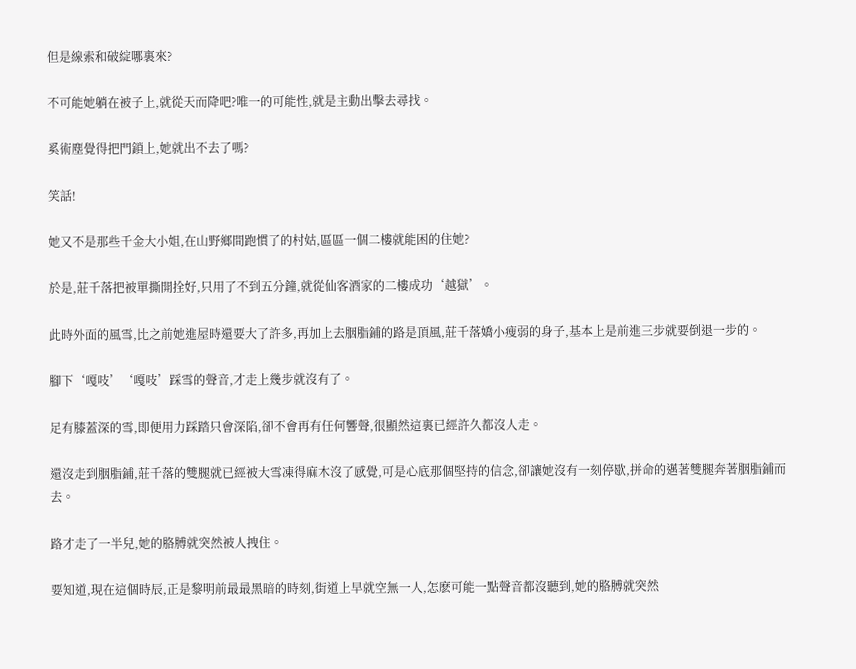但是線索和破綻哪裏來?

不可能她躺在被子上,就從天而降吧?唯一的可能性,就是主動出擊去尋找。

奚術塵覺得把門鎖上,她就出不去了嗎?

笑話!

她又不是那些千金大小姐,在山野鄉間跑慣了的村姑,區區一個二樓就能困的住她?

於是,莊千落把被單撕開拴好,只用了不到五分鐘,就從仙客酒家的二樓成功‘越獄’。

此時外面的風雪,比之前她進屋時還要大了許多,再加上去胭脂鋪的路是頂風,莊千落嬌小瘦弱的身子,基本上是前進三步就要倒退一步的。

腳下‘嘎吱’‘嘎吱’踩雪的聲音,才走上幾步就沒有了。

足有膝蓋深的雪,即便用力踩踏只會深陷,卻不會再有任何響聲,很顯然這裏已經許久都沒人走。

還沒走到胭脂鋪,莊千落的雙腿就已經被大雪凍得麻木沒了感覺,可是心底那個堅持的信念,卻讓她沒有一刻停歇,拼命的邁著雙腿奔著胭脂鋪而去。

路才走了一半兒,她的胳膊就突然被人拽住。

要知道,現在這個時辰,正是黎明前最最黑暗的時刻,街道上早就空無一人,怎麽可能一點聲音都沒聽到,她的胳膊就突然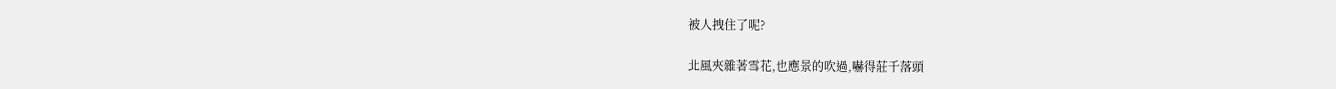被人拽住了呢?

北風夾雜著雪花,也應景的吹過,嚇得莊千落頭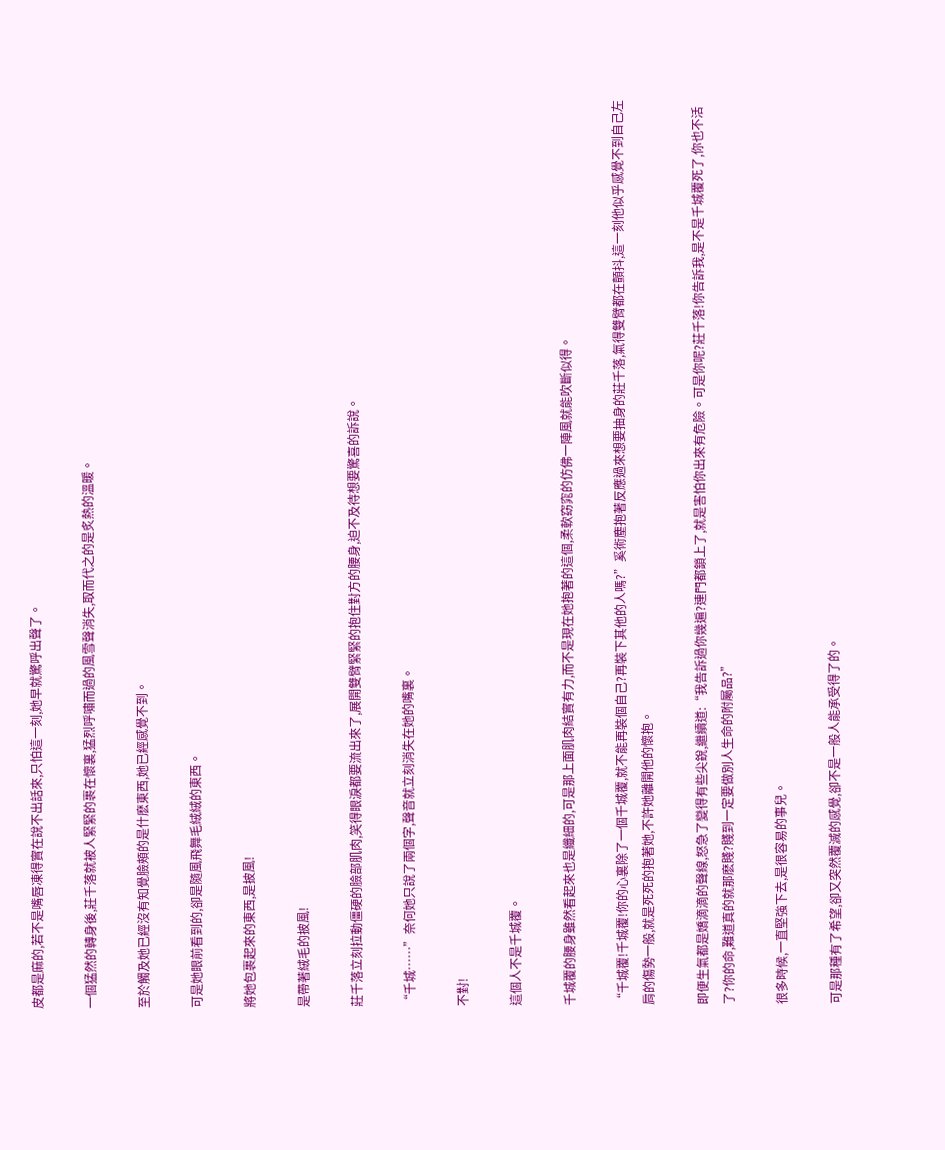皮都是麻的,若不是嘴唇凍得實在說不出話來,只怕這一刻,她早就驚呼出聲了。

一個猛然的轉身後,莊千落就被人緊緊的裹在懷裏,猛烈呼嘯而過的風雪聲消失,取而代之的是炙熱的溫暖。

至於觸及她已經沒有知覺臉頰的是什麽東西,她已經感覺不到。

可是她眼前看到的,卻是隨風飛舞毛絨絨的東西。

將她包裹起來的東西,是披風!

是帶著絨毛的披風!

莊千落立刻拉動僵硬的臉部肌肉,笑得眼淚都要流出來了,展開雙臂緊緊的抱住對方的腰身,迫不及待想要驚喜的訴說。

“千城……”奈何她只說了兩個字,聲音就立刻消失在她的嘴裏。

不對!

這個人不是千城覆。

千城覆的腰身雖然看起來也是纖細的,可是那上面肌肉結實有力,而不是現在她抱著的這個,柔軟窈窕的仿佛一陣風就能吹斷似得。

“千城覆!千城覆!你的心裏除了一個千城覆,就不能再裝個自己?再裝下其他的人嗎?”奚術塵抱著反應過來想要抽身的莊千落,氣得雙臂都在顫抖,這一刻他似乎感覺不到自己左肩的傷勢一般,就是死死的抱著她,不許她離開他的懷抱。

即便生氣都是嬌滴滴的聲線,怒急了變得有些尖銳,繼續道:“我告訴過你幾遍?連門都鎖上了,就是害怕你出來有危險。可是你呢?莊千落!你告訴我,是不是千城覆死了,你也不活了?你的命,難道真的就那麽賤?賤到一定要做別人生命的附屬品?”

很多時候,一直堅強下去,是很容易的事兒。

可是那種有了希望,卻又突然覆滅的感覺,卻不是一般人能承受得了的。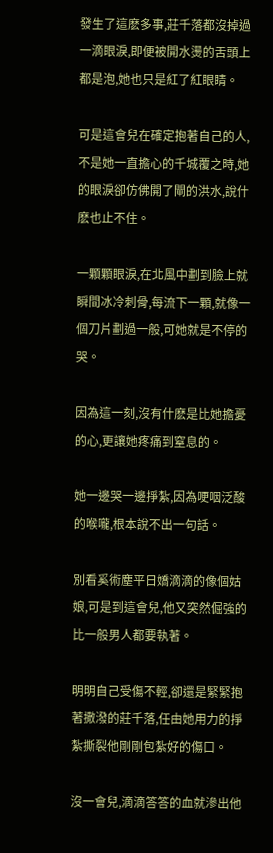發生了這麽多事,莊千落都沒掉過一滴眼淚,即便被開水燙的舌頭上都是泡,她也只是紅了紅眼睛。

可是這會兒在確定抱著自己的人,不是她一直擔心的千城覆之時,她的眼淚卻仿佛開了閘的洪水,說什麽也止不住。

一顆顆眼淚,在北風中劃到臉上就瞬間冰冷刺骨,每流下一顆,就像一個刀片劃過一般,可她就是不停的哭。

因為這一刻,沒有什麽是比她擔憂的心,更讓她疼痛到窒息的。

她一邊哭一邊掙紮,因為哽咽泛酸的喉嚨,根本說不出一句話。

別看奚術塵平日嬌滴滴的像個姑娘,可是到這會兒,他又突然倔強的比一般男人都要執著。

明明自己受傷不輕,卻還是緊緊抱著撒潑的莊千落,任由她用力的掙紮撕裂他剛剛包紮好的傷口。

沒一會兒,滴滴答答的血就滲出他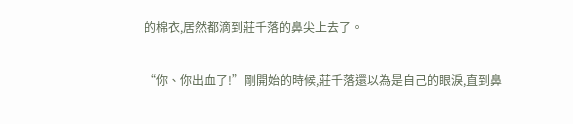的棉衣,居然都滴到莊千落的鼻尖上去了。

“你、你出血了!”剛開始的時候,莊千落還以為是自己的眼淚,直到鼻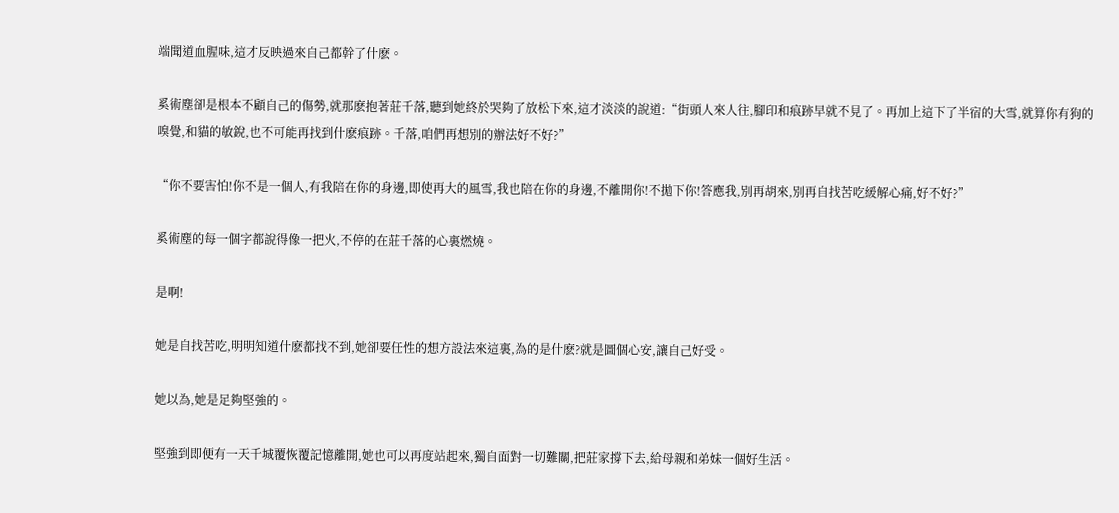端聞道血腥味,這才反映過來自己都幹了什麽。

奚術塵卻是根本不顧自己的傷勢,就那麽抱著莊千落,聽到她終於哭夠了放松下來,這才淡淡的說道:“街頭人來人往,腳印和痕跡早就不見了。再加上這下了半宿的大雪,就算你有狗的嗅覺,和貓的敏銳,也不可能再找到什麽痕跡。千落,咱們再想別的辦法好不好?”

“你不要害怕!你不是一個人,有我陪在你的身邊,即使再大的風雪,我也陪在你的身邊,不離開你!不拋下你!答應我,別再胡來,別再自找苦吃緩解心痛,好不好?”

奚術塵的每一個字都說得像一把火,不停的在莊千落的心裏燃燒。

是啊!

她是自找苦吃,明明知道什麽都找不到,她卻要任性的想方設法來這裏,為的是什麽?就是圖個心安,讓自己好受。

她以為,她是足夠堅強的。

堅強到即便有一天千城覆恢覆記憶離開,她也可以再度站起來,獨自面對一切難關,把莊家撐下去,給母親和弟妹一個好生活。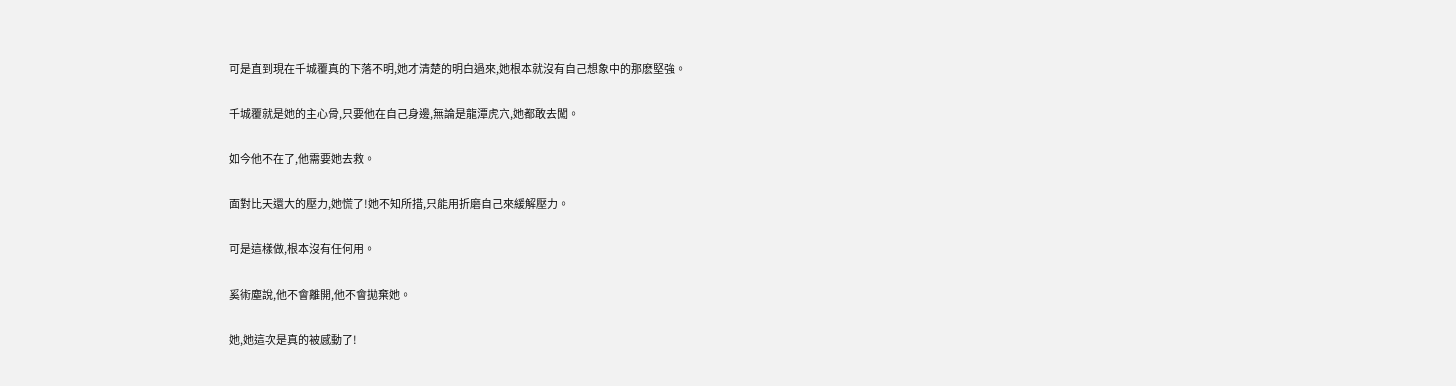可是直到現在千城覆真的下落不明,她才清楚的明白過來,她根本就沒有自己想象中的那麽堅強。

千城覆就是她的主心骨,只要他在自己身邊,無論是龍潭虎穴,她都敢去闖。

如今他不在了,他需要她去救。

面對比天還大的壓力,她慌了!她不知所措,只能用折磨自己來緩解壓力。

可是這樣做,根本沒有任何用。

奚術塵說,他不會離開,他不會拋棄她。

她,她這次是真的被感動了!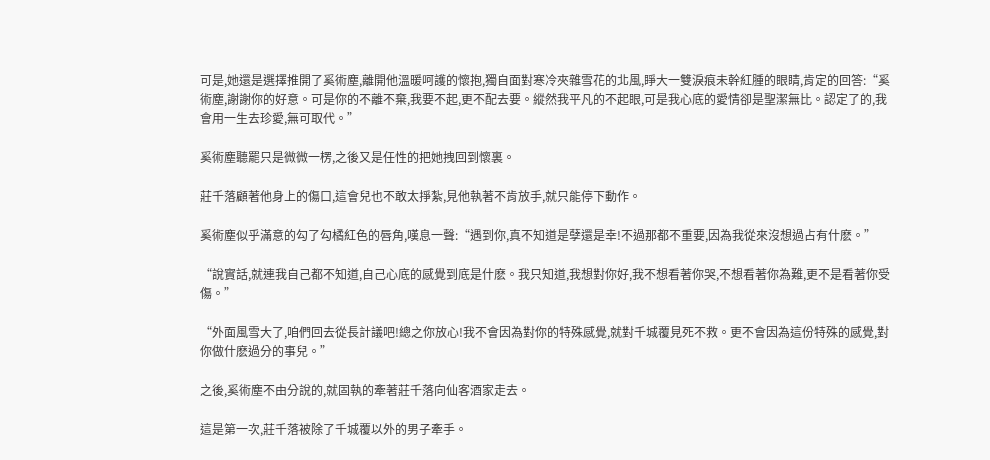可是,她還是選擇推開了奚術塵,離開他溫暖呵護的懷抱,獨自面對寒冷夾雜雪花的北風,睜大一雙淚痕未幹紅腫的眼睛,肯定的回答:“奚術塵,謝謝你的好意。可是你的不離不棄,我要不起,更不配去要。縱然我平凡的不起眼,可是我心底的愛情卻是聖潔無比。認定了的,我會用一生去珍愛,無可取代。”

奚術塵聽罷只是微微一楞,之後又是任性的把她拽回到懷裏。

莊千落顧著他身上的傷口,這會兒也不敢太掙紮,見他執著不肯放手,就只能停下動作。

奚術塵似乎滿意的勾了勾橘紅色的唇角,嘆息一聲:“遇到你,真不知道是孽還是幸!不過那都不重要,因為我從來沒想過占有什麽。”

“說實話,就連我自己都不知道,自己心底的感覺到底是什麽。我只知道,我想對你好,我不想看著你哭,不想看著你為難,更不是看著你受傷。”

“外面風雪大了,咱們回去從長計議吧!總之你放心!我不會因為對你的特殊感覺,就對千城覆見死不救。更不會因為這份特殊的感覺,對你做什麽過分的事兒。”

之後,奚術塵不由分說的,就固執的牽著莊千落向仙客酒家走去。

這是第一次,莊千落被除了千城覆以外的男子牽手。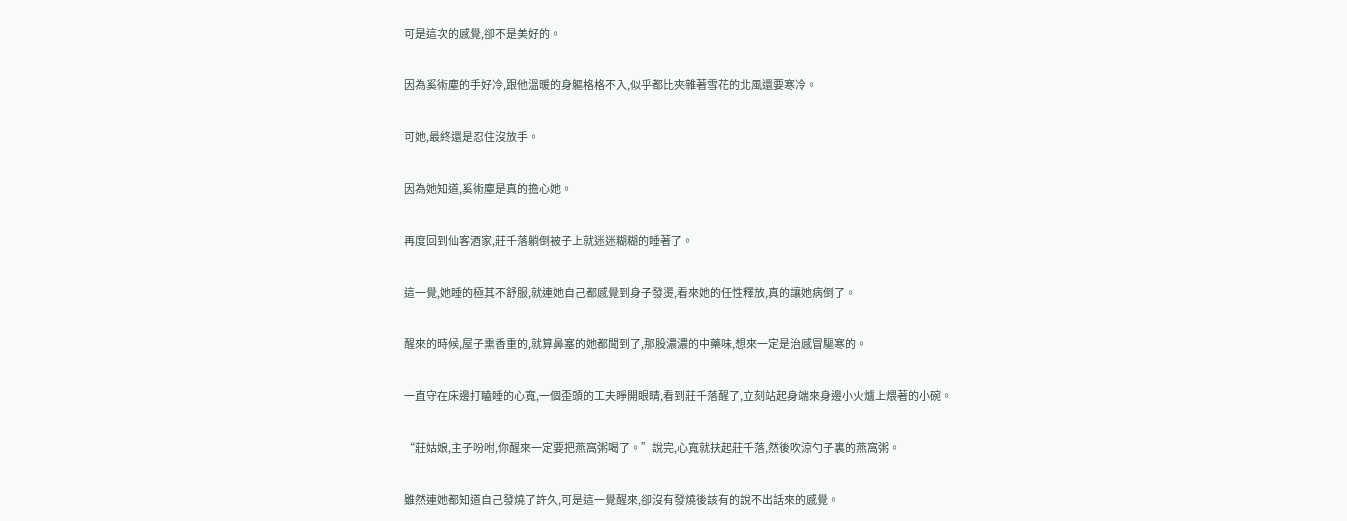可是這次的感覺,卻不是美好的。

因為奚術塵的手好冷,跟他溫暖的身軀格格不入,似乎都比夾雜著雪花的北風還要寒冷。

可她,最終還是忍住沒放手。

因為她知道,奚術塵是真的擔心她。

再度回到仙客酒家,莊千落躺倒被子上就迷迷糊糊的睡著了。

這一覺,她睡的極其不舒服,就連她自己都感覺到身子發燙,看來她的任性釋放,真的讓她病倒了。

醒來的時候,屋子熏香重的,就算鼻塞的她都聞到了,那股濃濃的中藥味,想來一定是治感冒驅寒的。

一直守在床邊打瞌睡的心寬,一個歪頭的工夫睜開眼睛,看到莊千落醒了,立刻站起身端來身邊小火爐上煨著的小碗。

“莊姑娘,主子吩咐,你醒來一定要把燕窩粥喝了。”說完,心寬就扶起莊千落,然後吹涼勺子裏的燕窩粥。

雖然連她都知道自己發燒了許久,可是這一覺醒來,卻沒有發燒後該有的說不出話來的感覺。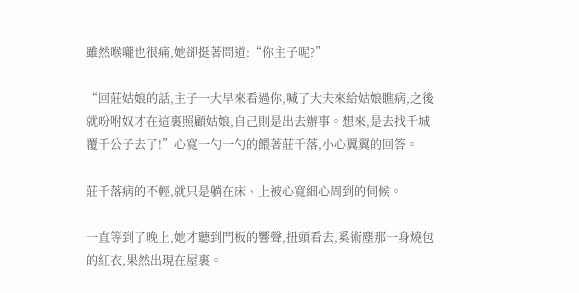雖然喉嚨也很痛,她卻挺著問道:“你主子呢?”

“回莊姑娘的話,主子一大早來看過你,喊了大夫來給姑娘瞧病,之後就吩咐奴才在這裏照顧姑娘,自己則是出去辦事。想來,是去找千城覆千公子去了!”心寬一勺一勺的餵著莊千落,小心翼翼的回答。

莊千落病的不輕,就只是躺在床、上被心寬細心周到的伺候。

一直等到了晚上,她才聽到門板的響聲,扭頭看去,奚術塵那一身燒包的紅衣,果然出現在屋裏。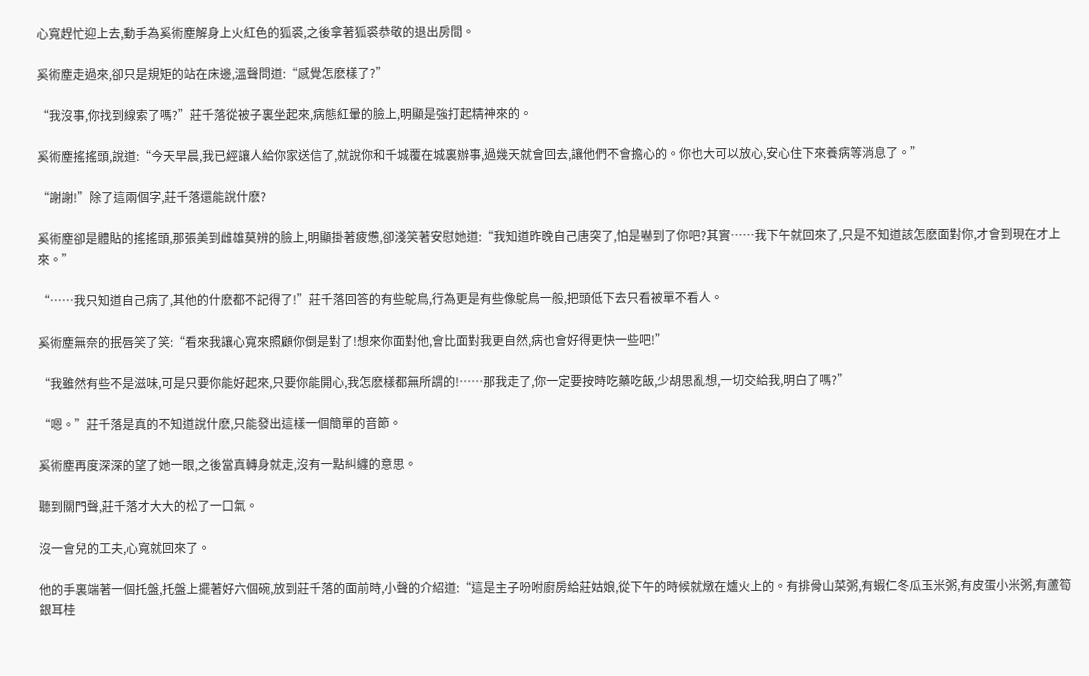心寬趕忙迎上去,動手為奚術塵解身上火紅色的狐裘,之後拿著狐裘恭敬的退出房間。

奚術塵走過來,卻只是規矩的站在床邊,溫聲問道:“感覺怎麽樣了?”

“我沒事,你找到線索了嗎?”莊千落從被子裏坐起來,病態紅暈的臉上,明顯是強打起精神來的。

奚術塵搖搖頭,說道:“今天早晨,我已經讓人給你家送信了,就說你和千城覆在城裏辦事,過幾天就會回去,讓他們不會擔心的。你也大可以放心,安心住下來養病等消息了。”

“謝謝!”除了這兩個字,莊千落還能說什麽?

奚術塵卻是體貼的搖搖頭,那張美到雌雄莫辨的臉上,明顯掛著疲憊,卻淺笑著安慰她道:“我知道昨晚自己唐突了,怕是嚇到了你吧?其實……我下午就回來了,只是不知道該怎麽面對你,才會到現在才上來。”

“……我只知道自己病了,其他的什麽都不記得了!”莊千落回答的有些鴕鳥,行為更是有些像鴕鳥一般,把頭低下去只看被單不看人。

奚術塵無奈的抿唇笑了笑:“看來我讓心寬來照顧你倒是對了!想來你面對他,會比面對我更自然,病也會好得更快一些吧!”

“我雖然有些不是滋味,可是只要你能好起來,只要你能開心,我怎麽樣都無所謂的!……那我走了,你一定要按時吃藥吃飯,少胡思亂想,一切交給我,明白了嗎?”

“嗯。”莊千落是真的不知道說什麽,只能發出這樣一個簡單的音節。

奚術塵再度深深的望了她一眼,之後當真轉身就走,沒有一點糾纏的意思。

聽到關門聲,莊千落才大大的松了一口氣。

沒一會兒的工夫,心寬就回來了。

他的手裏端著一個托盤,托盤上擺著好六個碗,放到莊千落的面前時,小聲的介紹道:“這是主子吩咐廚房給莊姑娘,從下午的時候就燉在爐火上的。有排骨山菜粥,有蝦仁冬瓜玉米粥,有皮蛋小米粥,有蘆筍銀耳桂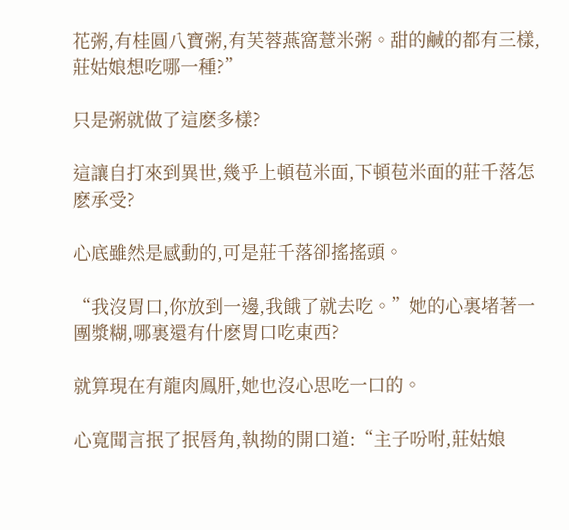花粥,有桂圓八寶粥,有芙蓉燕窩薏米粥。甜的鹹的都有三樣,莊姑娘想吃哪一種?”

只是粥就做了這麽多樣?

這讓自打來到異世,幾乎上頓苞米面,下頓苞米面的莊千落怎麽承受?

心底雖然是感動的,可是莊千落卻搖搖頭。

“我沒胃口,你放到一邊,我餓了就去吃。”她的心裏堵著一團漿糊,哪裏還有什麽胃口吃東西?

就算現在有龍肉鳳肝,她也沒心思吃一口的。

心寬聞言抿了抿唇角,執拗的開口道:“主子吩咐,莊姑娘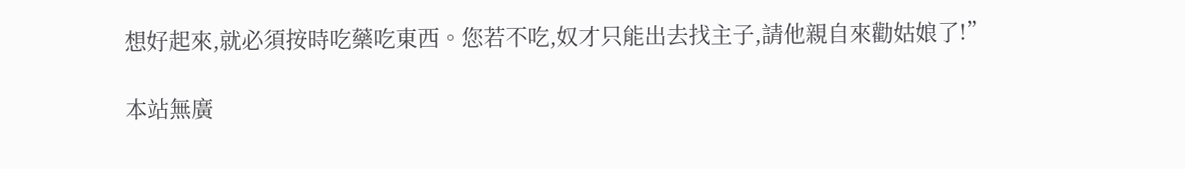想好起來,就必須按時吃藥吃東西。您若不吃,奴才只能出去找主子,請他親自來勸姑娘了!”

本站無廣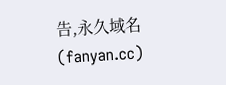告,永久域名(fanyan.cc)